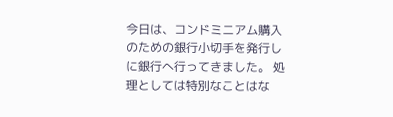今日は、コンドミニアム購入のための銀行小切手を発行しに銀行へ行ってきました。 処理としては特別なことはな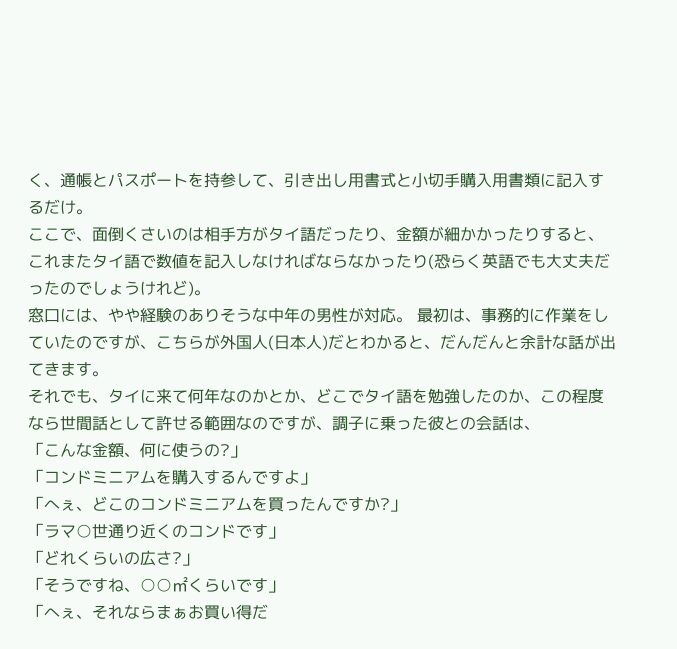く、通帳とパスポートを持参して、引き出し用書式と小切手購入用書類に記入するだけ。
ここで、面倒くさいのは相手方がタイ語だったり、金額が細かかったりすると、これまたタイ語で数値を記入しなければならなかったり(恐らく英語でも大丈夫だったのでしょうけれど)。
窓口には、やや経験のありそうな中年の男性が対応。 最初は、事務的に作業をしていたのですが、こちらが外国人(日本人)だとわかると、だんだんと余計な話が出てきます。
それでも、タイに来て何年なのかとか、どこでタイ語を勉強したのか、この程度なら世間話として許せる範囲なのですが、調子に乗った彼との会話は、
「こんな金額、何に使うの?」
「コンドミニアムを購入するんですよ」
「へぇ、どこのコンドミニアムを買ったんですか?」
「ラマ○世通り近くのコンドです」
「どれくらいの広さ?」
「そうですね、○○㎡くらいです」
「へぇ、それならまぁお買い得だ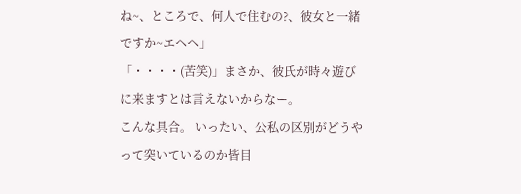ね~、ところで、何人で住むの?、彼女と一緒ですか~エヘヘ」
「・・・・(苦笑)」まさか、彼氏が時々遊びに来ますとは言えないからなー。
こんな具合。 いったい、公私の区別がどうやって突いているのか皆目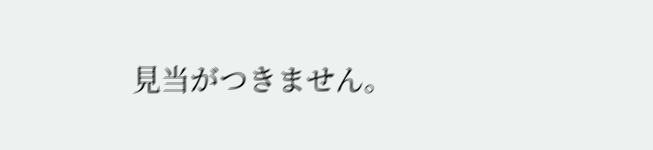見当がつきません。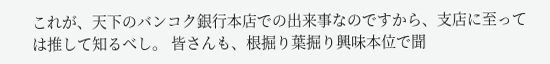これが、天下のバンコク銀行本店での出来事なのですから、支店に至っては推して知るべし。 皆さんも、根掘り葉掘り興味本位で聞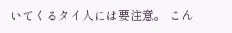いてくるタイ人には要注意。 こん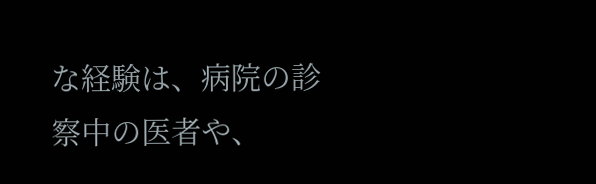な経験は、病院の診察中の医者や、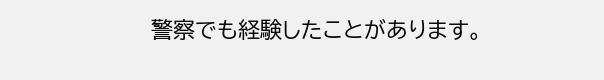警察でも経験したことがあります。